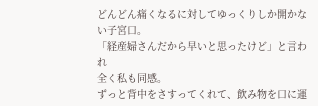どんどん痛くなるに対してゆっくりしか開かない子宮口。
「経産婦さんだから早いと思ったけど」と言われ
全く私も同感。
ずっと背中をさすってくれて、飲み物を口に運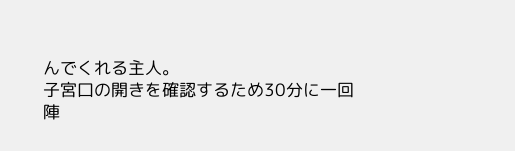んでくれる主人。
子宮口の開きを確認するため30分に一回
陣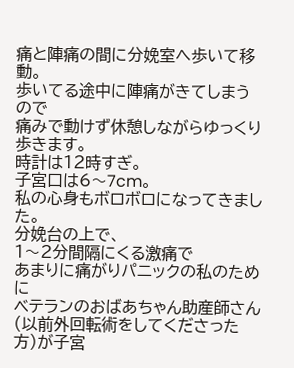痛と陣痛の間に分娩室へ歩いて移動。
歩いてる途中に陣痛がきてしまうので
痛みで動けず休憩しながらゆっくり歩きます。
時計は12時すぎ。
子宮口は6〜7cm。
私の心身もボロボロになってきました。
分娩台の上で、
1〜2分間隔にくる激痛で
あまりに痛がりパニックの私のために
ベテランのおばあちゃん助産師さん(以前外回転術をしてくださった方)が子宮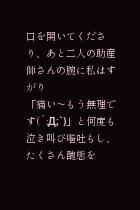口を開いてくださり、あと二人の助産師さんの腕に私はすがり
「痛い〜もう無理です(´;Д;`)」と何度も泣き叫び嘔吐もし、たくさん醜態を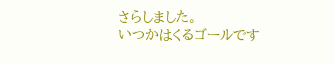さらしました。
いつかはくるゴールです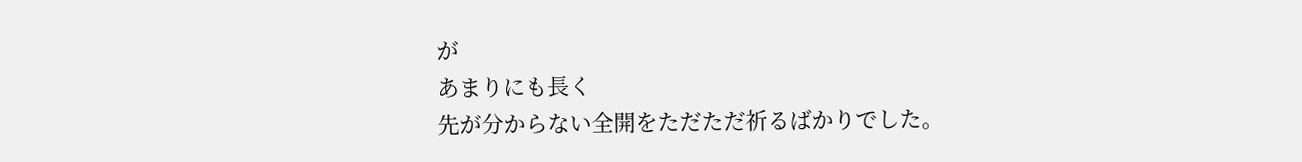が
あまりにも長く
先が分からない全開をただただ祈るばかりでした。